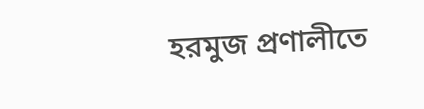হরমুজ প্রণালীতে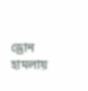ড্রোন হামলায়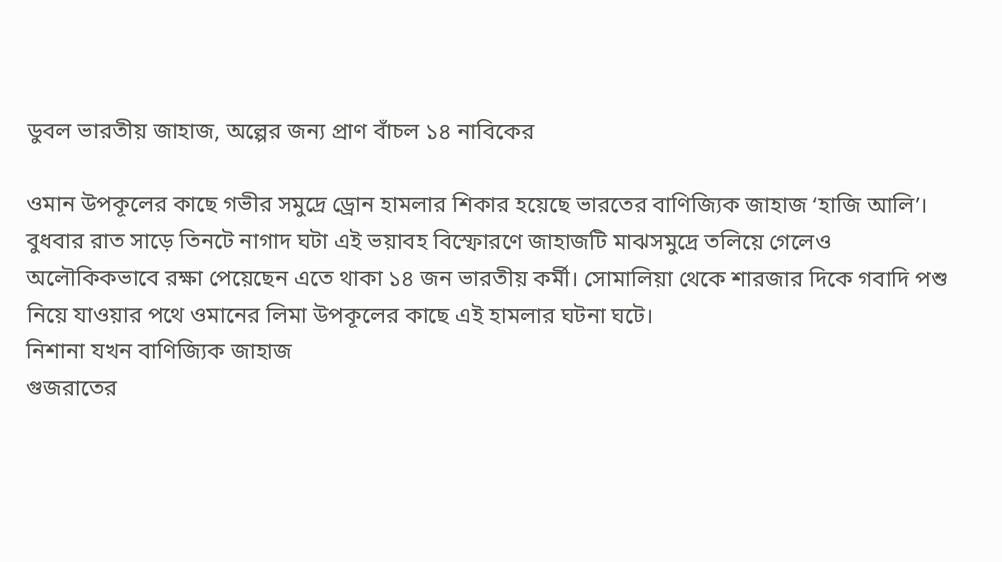ডুবল ভারতীয় জাহাজ, অল্পের জন্য প্রাণ বাঁচল ১৪ নাবিকের

ওমান উপকূলের কাছে গভীর সমুদ্রে ড্রোন হামলার শিকার হয়েছে ভারতের বাণিজ্যিক জাহাজ ‘হাজি আলি’। বুধবার রাত সাড়ে তিনটে নাগাদ ঘটা এই ভয়াবহ বিস্ফোরণে জাহাজটি মাঝসমুদ্রে তলিয়ে গেলেও অলৌকিকভাবে রক্ষা পেয়েছেন এতে থাকা ১৪ জন ভারতীয় কর্মী। সোমালিয়া থেকে শারজার দিকে গবাদি পশু নিয়ে যাওয়ার পথে ওমানের লিমা উপকূলের কাছে এই হামলার ঘটনা ঘটে।
নিশানা যখন বাণিজ্যিক জাহাজ
গুজরাতের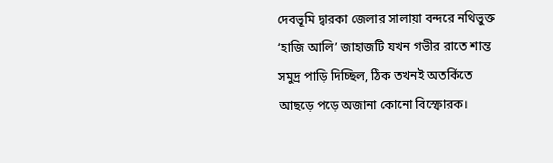দেবভূমি দ্বারকা জেলার সালায়া বন্দরে নথিভুক্ত ‘হাজি আলি’ জাহাজটি যখন গভীর রাতে শান্ত সমুদ্র পাড়ি দিচ্ছিল, ঠিক তখনই অতর্কিতে আছড়ে পড়ে অজানা কোনো বিস্ফোরক।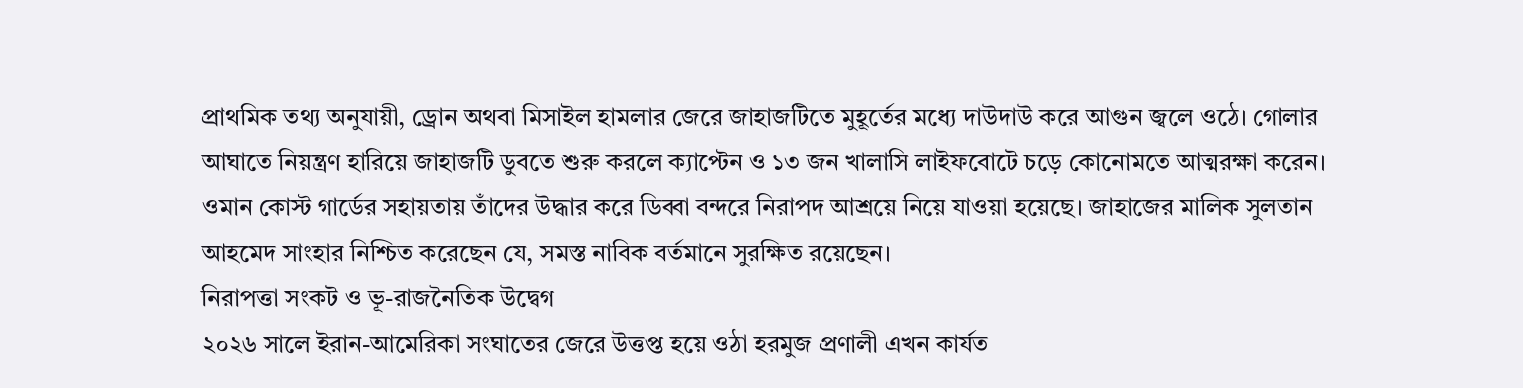প্রাথমিক তথ্য অনুযায়ী, ড্রোন অথবা মিসাইল হামলার জেরে জাহাজটিতে মুহূর্তের মধ্যে দাউদাউ করে আগুন জ্বলে ওঠে। গোলার আঘাতে নিয়ন্ত্রণ হারিয়ে জাহাজটি ডুবতে শুরু করলে ক্যাপ্টেন ও ১৩ জন খালাসি লাইফবোটে চড়ে কোনোমতে আত্মরক্ষা করেন। ওমান কোস্ট গার্ডের সহায়তায় তাঁদের উদ্ধার করে ডিব্বা বন্দরে নিরাপদ আশ্রয়ে নিয়ে যাওয়া হয়েছে। জাহাজের মালিক সুলতান আহমেদ সাংহার নিশ্চিত করেছেন যে, সমস্ত নাবিক বর্তমানে সুরক্ষিত রয়েছেন।
নিরাপত্তা সংকট ও ভূ-রাজনৈতিক উদ্বেগ
২০২৬ সালে ইরান-আমেরিকা সংঘাতের জেরে উত্তপ্ত হয়ে ওঠা হরমুজ প্রণালী এখন কার্যত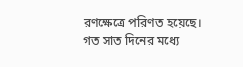রণক্ষেত্রে পরিণত হয়েছে। গত সাত দিনের মধ্যে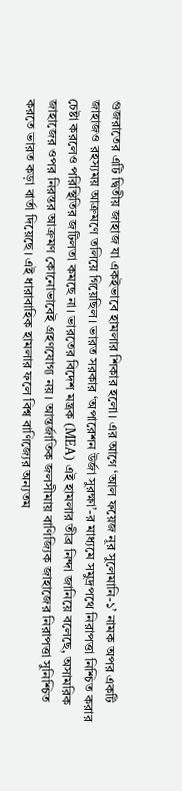গুজরাতের এটি দ্বিতীয় জাহাজ যা একইভাবে হামলার শিকার হলো। এর আগে ‘আল ফয়েজ নূর সুলেমানি-১’ নামক অপর একটি জাহাজও রহস্যময় আক্রমণে তলিয়ে গিয়েছিল। ভারত সরকার ‘অপারেশন উর্জা সুরক্ষা’-র মাধ্যমে সমুদ্রপথে নিরাপত্তা নিশ্চিত করার চেষ্টা করলেও পরিস্থিতির জটিলতা কমছে না। ভারতের বিদেশ মন্ত্রক (MEA) এই হামলার তীব্র নিন্দা জানিয়ে বলেছে, অসামরিক জাহাজের ওপর নিরন্তর আক্রমণ কোনোভাবেই গ্রহণযোগ্য নয়। আন্তর্জাতিক জলসীমায় বাণিজ্যিক জাহাজের নিরাপত্তা সুনিশ্চিত করতে ভারত কড়া বার্তা দিয়েছে। এই ধারাবাহিক হামলার ফলে বিশ্ব বাণিজ্যের অন্যতম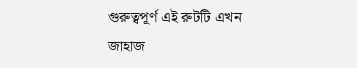গুরুত্বপূর্ণ এই রুটটি এখন জাহাজ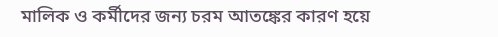মালিক ও কর্মীদের জন্য চরম আতঙ্কের কারণ হয়ে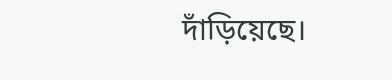দাঁড়িয়েছে।